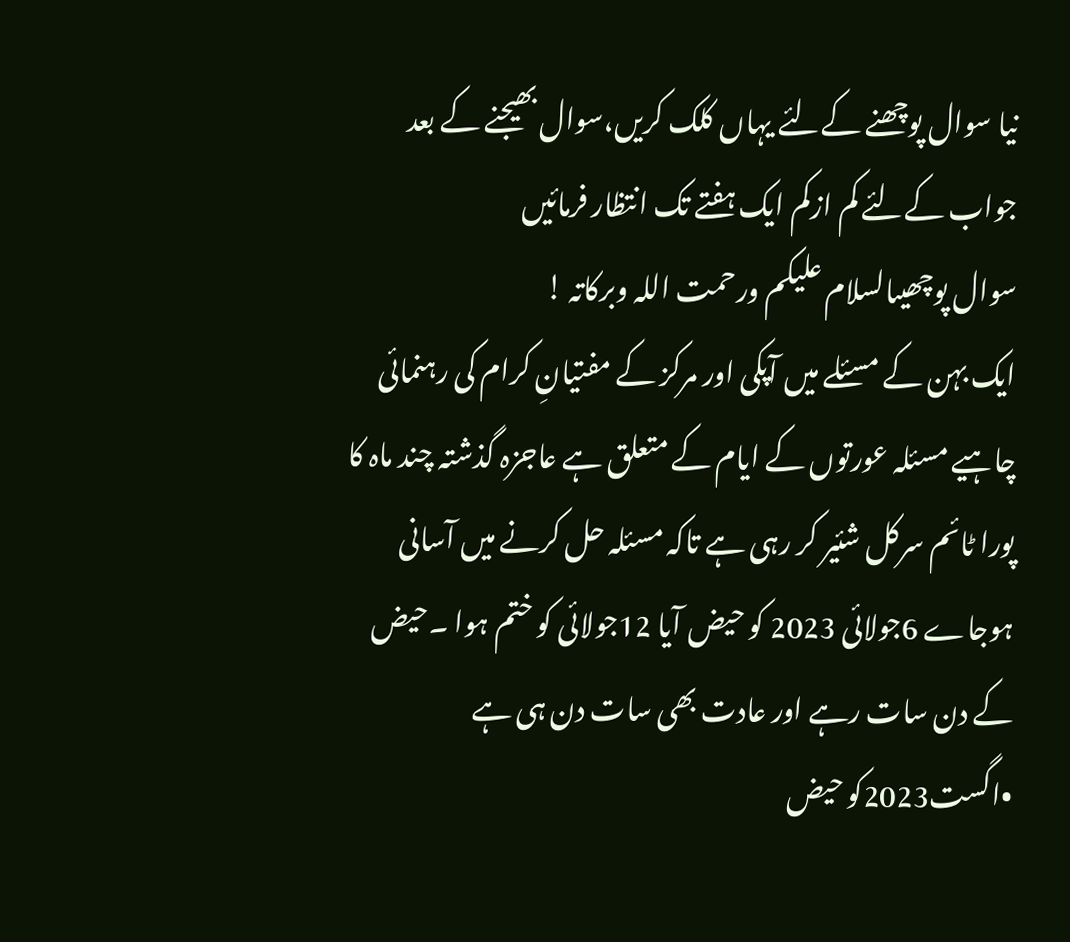نیا سوال پوچھنے کےلئے یہاں کلک کریں،سوال بھیجنے کے بعد جواب کےلئے کم ازکم ایک ہفتے تک انتظار فرمائیں
سوال پوچھیںالسلام علیکم ورحمت اللہ وبرکاتہ !
ایک بہن کے مسئلے میں آپکی اور مرکز کے مفتیانِ کرام کی رہنمائی چاہیے مسئلہ عورتوں کے ایام کے متعلق ہے عاجزہ گذشتہ چند ماہ کا پورا ٹائم سرکل شئیر کر رہی ہے تاکہ مسئلہ حل کرنے میں آسانی ہوجاے 6جولائی 2023 کو حیض آیا 12جولائی کو ختم ہوا ۔حیض کے دن سات رہے اور عادت بھی سات دن ہی ہے •اگست2023کو حیض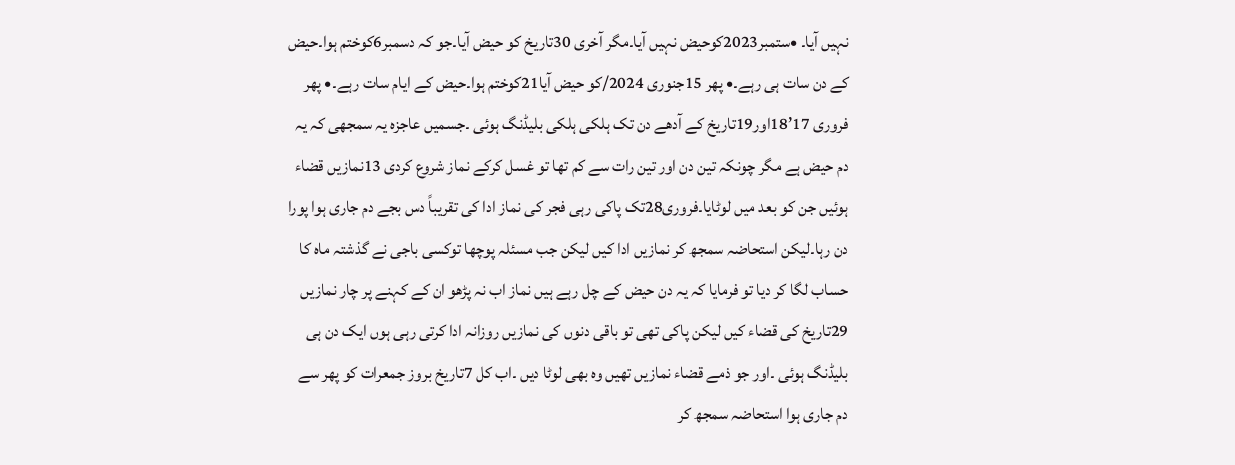نہیں آیا۔ •ستمبر2023کوحیض نہیں آیا۔مگر آخری 30تاریخ کو حیض آیا۔جو کہ دسمبر6کوختم ہوا۔حیض کے دن سات ہی رہے۔• پھر 15جنوری 2024/کو حیض آیا21کوختم ہوا۔حیض کے ایام سات رہے۔• پھر فروری 17’18اور19تاریخ کے آدھے دن تک ہلکی ہلکی بلیڈنگ ہوئی ۔جسمیں عاجزہ یہ سمجھی کہ یہ دم حیض ہے مگر چونکہ تین دن اور تین رات سے کم تھا تو غسل کرکے نماز شروع کردی 13نمازیں قضاء ہوئیں جن کو بعد میں لوٹایا۔فروری28تک پاکی رہی فجر کی نماز ادا کی تقریباً دس بجے دم جاری ہوا پورا دن رہا۔لیکن استحاضہ سمجھ کر نمازیں ادا کیں لیکن جب مسئلہ پوچھا توکسی باجی نے گذشتہ ماہ کا حساب لگا کر دیا تو فرمایا کہ یہ دن حیض کے چل رہے ہیں نماز اب نہ پڑھو ان کے کہنے پر چار نمازیں 29تاریخ کی قضاء کیں لیکن پاکی تھی تو باقی دنوں کی نمازیں روزانہ ادا کرتی رہی ہوں ایک دن ہی بلیڈنگ ہوئی ۔اور جو ذمے قضاء نمازیں تھیں وہ بھی لوٹا دیں ۔اب کل 7تاریخ بروز جمعرات کو پھر سے دم جاری ہوا استحاضہ سمجھ کر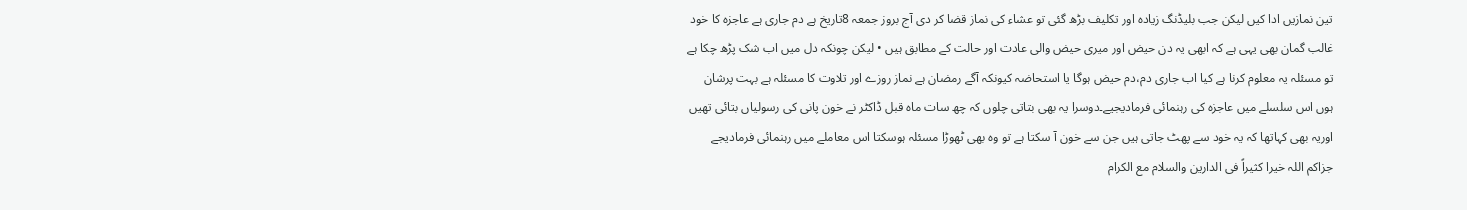تین نمازیں ادا کیں لیکن جب بلیڈنگ زیادہ اور تکلیف بڑھ گئی تو عشاء کی نماز قضا کر دی آج بروز جمعہ 8تاریخ ہے دم جاری ہے عاجزہ کا خود غالب گمان بھی یہی ہے کہ ابھی یہ دن حیض اور میری حیض والی عادت اور حالت کے مطابق ہیں • لیکن چونکہ دل میں اب شک پڑھ چکا ہے تو مسئلہ یہ معلوم کرنا ہے کیا اب جاری دم،دم حیض ہوگا یا استحاضہ کیونکہ آگے رمضان ہے نماز روزے اور تلاوت کا مسئلہ ہے بہت پرشان ہوں اس سلسلے میں عاجزہ کی رہنمائی فرمادیجیے۔دوسرا یہ بھی بتاتی چلوں کہ چھ سات ماہ قبل ڈاکٹر نے خون پانی کی رسولیاں بتائی تھیں اوریہ بھی کہاتھا کہ یہ خود سے پھٹ جاتی ہیں جن سے خون آ سکتا ہے تو وہ بھی ٹھوڑا مسئلہ ہوسکتا اس معاملے میں رہنمائی فرمادیجے جزاکم اللہ خیرا کثیراً فی الدارین والسلام مع الکرام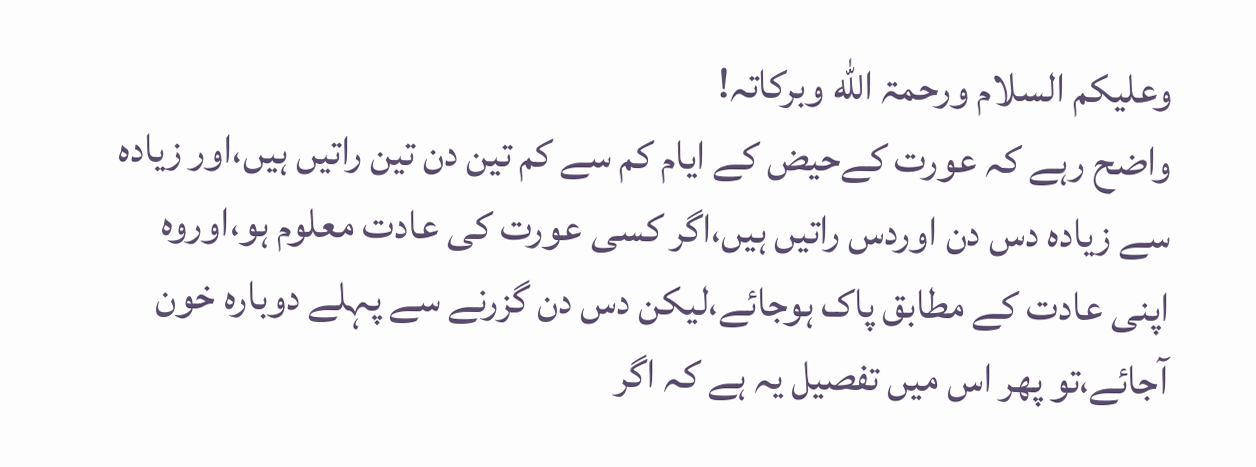وعليكم السلام ورحمۃ الله وبركاتہ!
واضح رہے کہ عورت کےحیض کے ایام کم سے کم تین دن تین راتیں ہیں،اور زیادہ سے زیادہ دس دن اوردس راتیں ہیں،اگر کسی عورت کی عادت معلوم ہو،اوروہ اپنی عادت کے مطابق پاک ہوجائے،لیکن دس دن گزرنے سے پہلے دوبارہ خون آجائے،تو پھر اس میں تفصیل یہ ہے کہ اگر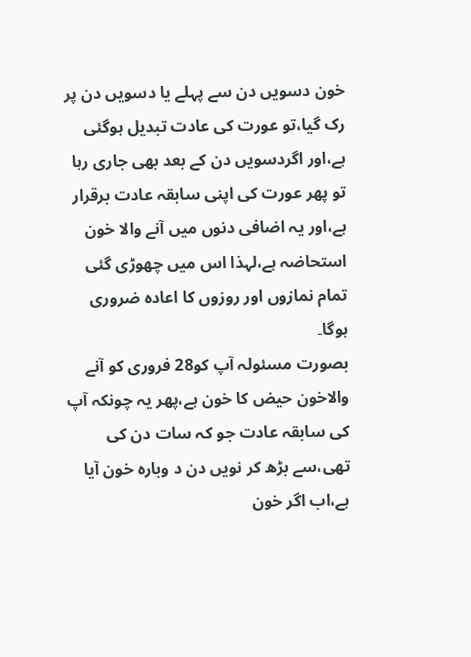خون دسویں دن سے پہلے یا دسویں دن پر رک گیا،تو عورت کی عادت تبدیل ہوگئی ہے،اور اگردسویں دن کے بعد بھی جاری رہا تو پھر عورت کی اپنی سابقہ عادت برقرار ہے،اور یہ اضافی دنوں میں آنے والا خون استحاضہ ہے،لہذا اس میں چھوڑی گئی تمام نمازوں اور روزوں کا اعادہ ضروری ہوگا۔
بصورت مسئولہ آپ کو28 فروری کو آنے والاخون حیض کا خون ہے،پھر یہ چونکہ آپ کی سابقہ عادت جو کہ سات دن کی تھی،سے بڑھ کر نویں دن د وبارہ خون آیا ہے،اب اگر خون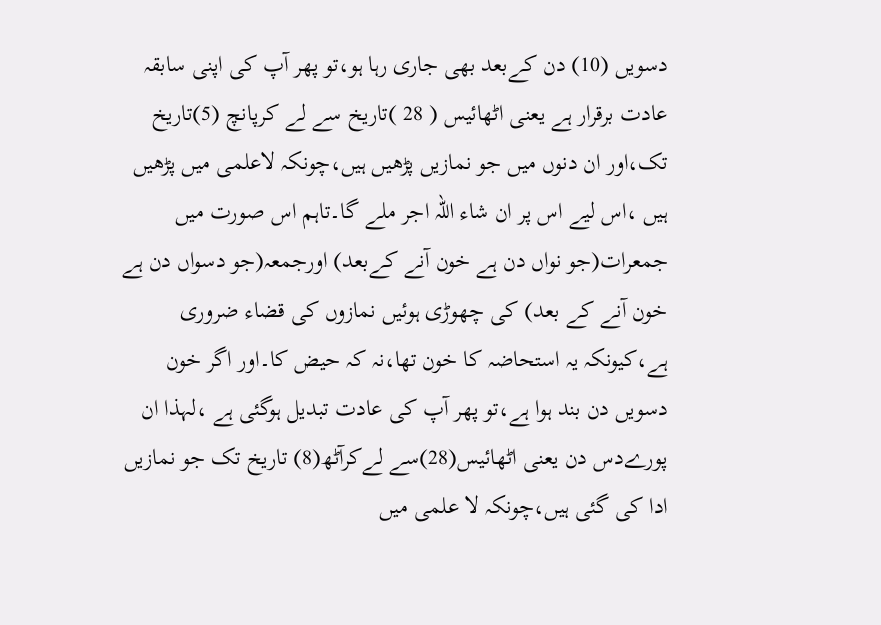دسویں (10) دن کےبعد بھی جاری رہا ہو،تو پھر آپ کی اپنی سابقہ عادت برقرار ہے یعنی اٹھائیس ( 28 )تاریخ سے لے کرپانچ (5)تاریخ تک،اور ان دنوں میں جو نمازیں پڑھیں ہیں،چونکہ لاعلمی میں پڑھیں ہیں ،اس لیے اس پر ان شاء اللہ اجر ملے گا۔تاہم اس صورت میں جمعرات(جو نواں دن ہے خون آنے کےبعد) اورجمعہ(جو دسواں دن ہے خون آنے کے بعد) کی چھوڑی ہوئیں نمازوں کی قضاء ضروری ہے،کیونکہ یہ استحاضہ کا خون تھا،نہ کہ حیض کا۔اور اگر خون دسویں دن بند ہوا ہے،تو پھر آپ کی عادت تبدیل ہوگئی ہے ،لہذا ان پورےدس دن یعنی اٹھائیس(28)سے لےکرآٹھ(8) تاریخ تک جو نمازیں ادا کی گئی ہیں،چونکہ لا علمی میں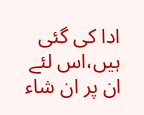ادا کی گئی ہیں،اس لئے ان پر ان شاء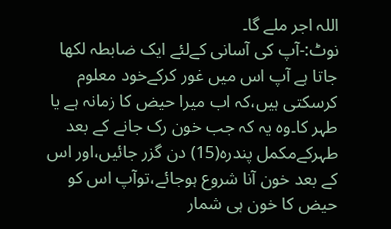اللہ اجر ملے گا۔
نوٹ:-آپ کی آسانی کےلئے ایک ضابطہ لکھا جاتا ہے آپ اس میں غور کرکےخود معلوم کرسکتی ہیں،کہ اب میرا حیض کا زمانہ ہے یا طہر کا۔وہ یہ کہ جب خون رک جانے کے بعد طہرکےمکمل پندرہ(15) دن گزر جائیں،اور اس کے بعد خون آنا شروع ہوجائے،توآپ اس کو حیض کا خون ہی شمار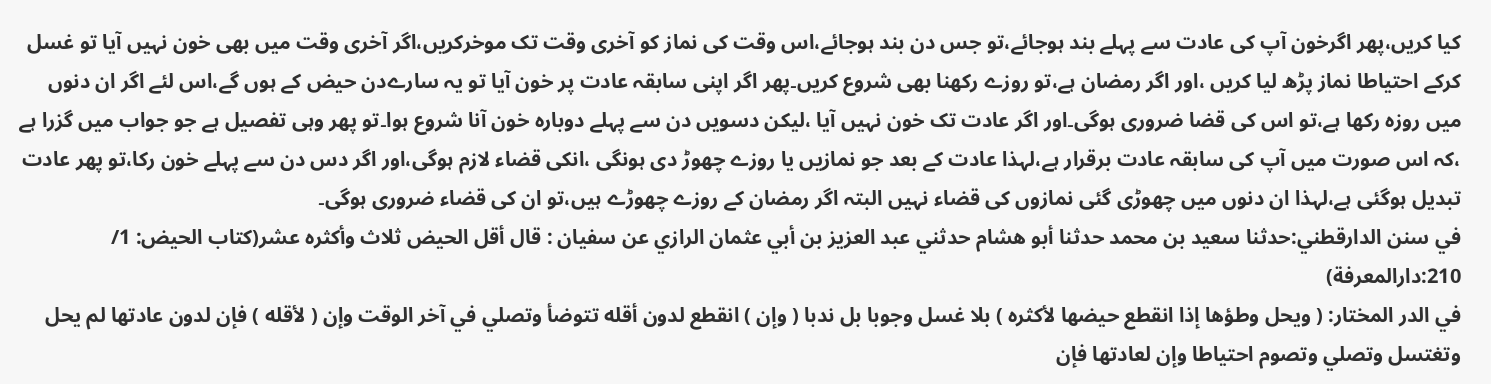کیا کریں،پھر اگرخون آپ کی عادت سے پہلے بند ہوجائے،تو جس دن بند ہوجائے،اس وقت کی نماز کو آخری وقت تک موخرکریں،اگر آخری وقت میں بھی خون نہیں آیا تو غسل کرکے احتیاطا نماز پڑھ لیا کریں ،اور اگر رمضان ہے،تو روزے رکھنا بھی شروع کریں۔پھر اگر اپنی سابقہ عادت پر خون آیا تو یہ سارےدن حیض کے ہوں گے،اس لئے اگر ان دنوں میں روزہ رکھا ہے،تو اس کی قضا ضروری ہوگی۔اور اگر عادت تک خون نہیں آیا ،لیکن دسویں دن سے پہلے دوبارہ خون آنا شروع ہوا۔تو پھر وہی تفصیل ہے جو جواب میں گزرا ہے ،کہ اس صورت میں آپ کی سابقہ عادت برقرار ہے،لہذا عادت کے بعد جو نمازیں یا روزے چھوڑ دی ہونگی ،انکی قضاء لازم ہوگی،اور اگر دس دن سے پہلے خون رکا،تو پھر عادت تبدیل ہوگئی ہے،لہذا ان دنوں میں چھوڑی گئی نمازوں کی قضاء نہیں البتہ اگر رمضان کے روزے چھوڑے ہیں،تو ان کی قضاء ضروری ہوگی۔
في سنن الدارقطني:حدثنا سعيد بن محمد حدثنا أبو هشام حدثني عبد العزيز بن أبي عثمان الرازي عن سفيان : قال أقل الحيض ثلاث وأكثره عشر(كتاب الحيض: 1/ 210:دارالمعرفة)
في الدر المختار: ( ويحل وطؤها إذا انقطع حيضها لأكثره ) بلا غسل وجوبا بل ندبا ( وإن ) انقطع لدون أقله تتوضأ وتصلي في آخر الوقت وإن ( لأقله ) فإن لدون عادتها لم يحل وتغتسل وتصلي وتصوم احتياطا وإن لعادتها فإن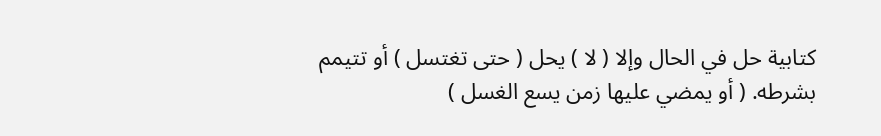كتابية حل في الحال وإلا ( لا ) يحل ( حتى تغتسل ) أو تتيمم بشرطه. ( أو يمضي عليها زمن يسع الغسل )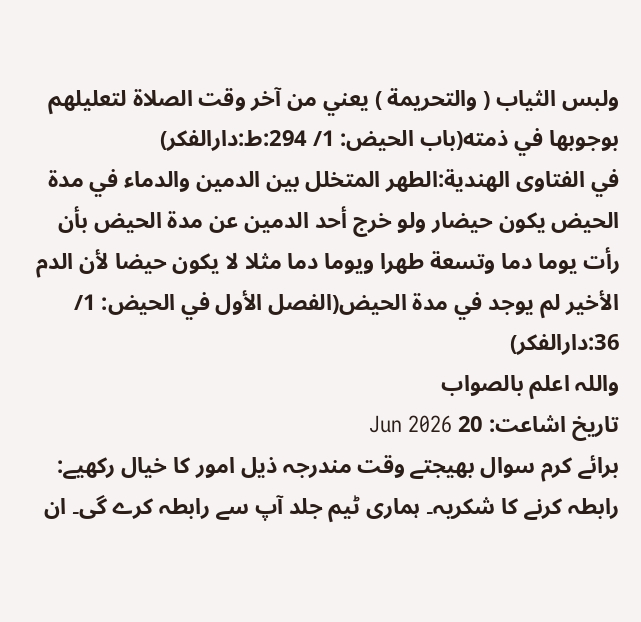ولبس الثياب ( والتحريمة ) يعني من آخر وقت الصلاة لتعليلهم بوجوبها في ذمته(باب الحيض: 1/ 294:ط:دارالفكر)
في الفتاوى الهندية:الطهر المتخلل بين الدمين والدماء في مدة الحيض يكون حيضار ولو خرج أحد الدمين عن مدة الحيض بأن رأت يوما دما وتسعة طهرا ويوما دما مثلا لا يكون حيضا لأن الدم الأخير لم يوجد في مدة الحيض(الفصل الأول في الحيض: 1/ 36:دارالفكر)
واللہ اعلم بالصواب
تاریخ اشاعت: 20 Jun 2026
برائے کرم سوال بھیجتے وقت مندرجہ ذیل امور کا خیال رکھیے:
رابطہ کرنے کا شکریہ۔ ہماری ٹیم جلد آپ سے رابطہ کرے گی۔ ان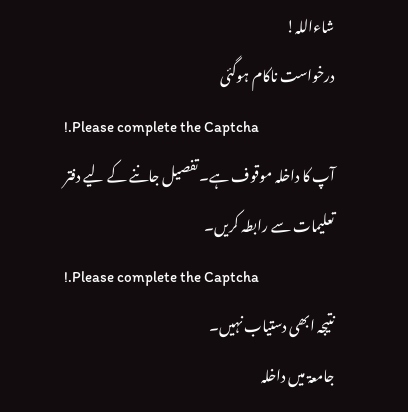شاءاللہ!
درخواست ناکام ہوگئی
!.Please complete the Captcha
آپ کا داخلہ موقوف ہے۔ تفصیل جاننے کے لیے دفتر تعلیمات سے رابطہ کریں۔
!.Please complete the Captcha
نتیجہ ابھی دستیاب نہیں۔
جامعۃ میں داخلہ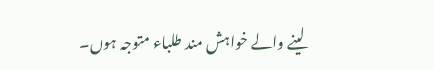لینے والے خواہش مند طلباء متوجہ ہوں۔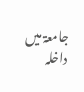جامعۃ میں داخلہ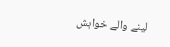لینے والے خواہش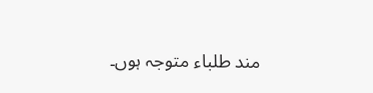مند طلباء متوجہ ہوں۔